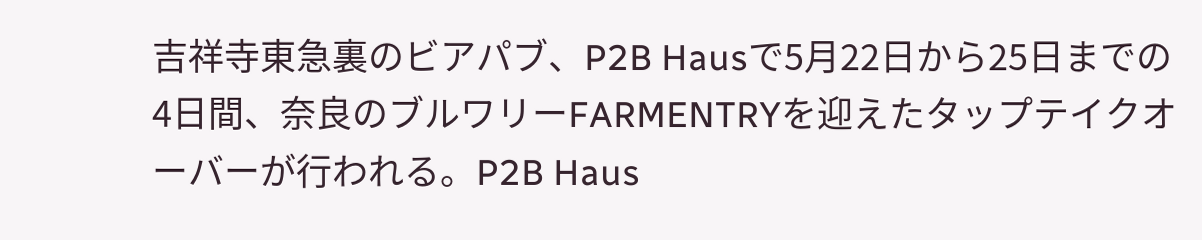吉祥寺東急裏のビアパブ、P2B Hausで5月22日から25日までの4日間、奈良のブルワリーFARMENTRYを迎えたタップテイクオーバーが行われる。P2B Haus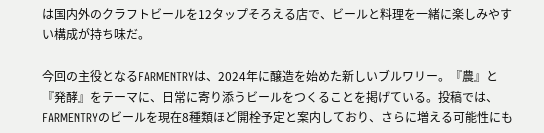は国内外のクラフトビールを12タップそろえる店で、ビールと料理を一緒に楽しみやすい構成が持ち味だ。

今回の主役となるFARMENTRYは、2024年に醸造を始めた新しいブルワリー。『農』と『発酵』をテーマに、日常に寄り添うビールをつくることを掲げている。投稿では、FARMENTRYのビールを現在8種類ほど開栓予定と案内しており、さらに増える可能性にも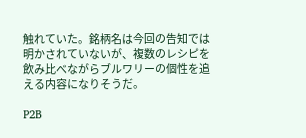触れていた。銘柄名は今回の告知では明かされていないが、複数のレシピを飲み比べながらブルワリーの個性を追える内容になりそうだ。

P2B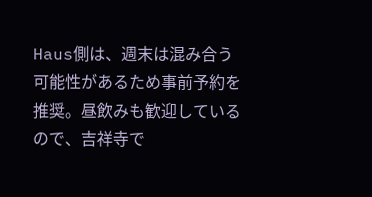Haus側は、週末は混み合う可能性があるため事前予約を推奨。昼飲みも歓迎しているので、吉祥寺で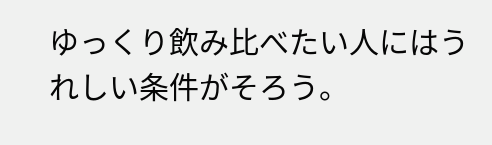ゆっくり飲み比べたい人にはうれしい条件がそろう。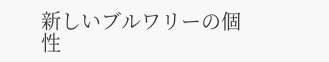新しいブルワリーの個性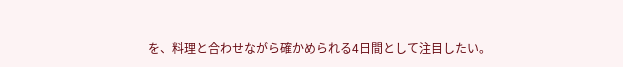を、料理と合わせながら確かめられる4日間として注目したい。